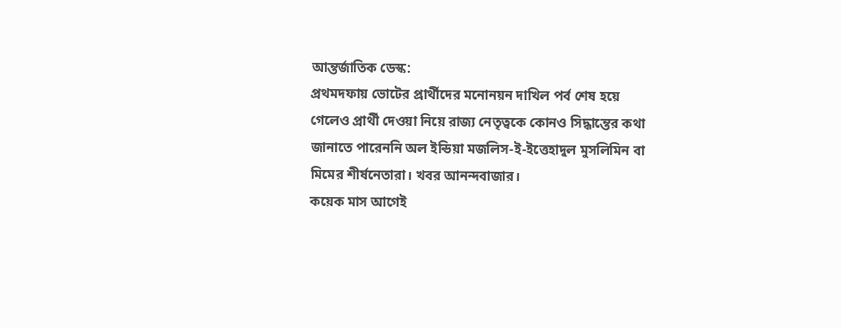আন্তর্জাতিক ডেস্ক:
প্রথমদফায় ভোটের প্রার্থীদের মনোনয়ন দাখিল পর্ব শেষ হয়ে গেলেও প্রার্থী দেওয়া নিয়ে রাজ্য নেতৃত্বকে কোনও সিদ্ধান্তের কথা জানাতে পারেননি অল ইন্ডিয়া মজলিস-ই-ইত্তেহাদুল মুসলিমিন বা মিমের শীর্ষনেতারা। খবর আনন্দবাজার।
কয়েক মাস আগেই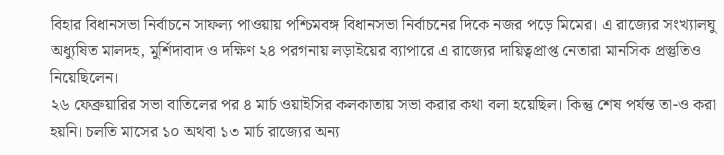বিহার বিধানসভা নির্বাচনে সাফল্য পাওয়ায় পশ্চিমবঙ্গ বিধানসভা নির্বাচনের দিকে নজর পড়ে মিমের। এ রাজ্যের সংখ্যালঘু অধ্যুষিত মালদহ, মুর্শিদাবাদ ও দক্ষিণ ২৪ পরগনায় লড়াইয়ের ব্যাপারে এ রাজ্যের দায়িত্বপ্রাপ্ত নেতারা মানসিক প্রস্তুতিও নিয়েছিলেন।
২৬ ফেব্রুয়ারির সভা বাতিলের পর ৪ মার্চ ওয়াইসির কলকাতায় সভা করার কথা বলা হয়েছিল। কিন্তু শেষ পর্যন্ত তা-ও করা হয়নি। চলতি মাসের ১০ অথবা ১৩ মার্চ রাজ্যের অন্য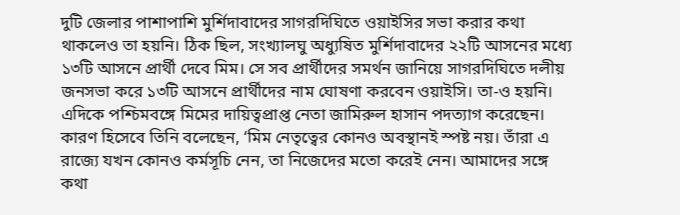দুটি জেলার পাশাপাশি মুর্শিদাবাদের সাগরদিঘিতে ওয়াইসির সভা করার কথা থাকলেও তা হয়নি। ঠিক ছিল, সংখ্যালঘু অধ্যুষিত মুর্শিদাবাদের ২২টি আসনের মধ্যে ১৩টি আসনে প্রার্থী দেবে মিম। সে সব প্রার্থীদের সমর্থন জানিয়ে সাগরদিঘিতে দলীয় জনসভা করে ১৩টি আসনে প্রার্থীদের নাম ঘোষণা করবেন ওয়াইসি। তা-ও হয়নি।
এদিকে পশ্চিমবঙ্গে মিমের দায়িত্বপ্রাপ্ত নেতা জামিরুল হাসান পদত্যাগ করেছেন। কারণ হিসেবে তিনি বলেছেন, ‘মিম নেতৃত্বের কোনও অবস্থানই স্পষ্ট নয়। তাঁরা এ রাজ্যে যখন কোনও কর্মসূচি নেন, তা নিজেদের মতো করেই নেন। আমাদের সঙ্গে কথা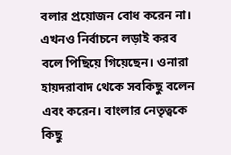বলার প্রয়োজন বোধ করেন না। এখনও নির্বাচনে লড়াই করব বলে পিছিয়ে গিয়েছেন। ওনারা হায়দরাবাদ থেকে সবকিছু বলেন এবং করেন। বাংলার নেতৃত্বকে কিছু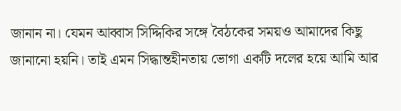জানান না। যেমন আব্বাস সিদ্দিকির সঙ্গে বৈঠকের সময়ও আমাদের কিছু জানানো হয়নি। তাই এমন সিদ্ধান্তহীনতায় ভোগা একটি দলের হয়ে আমি আর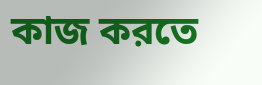কাজ করতে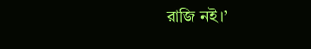রাজি নই।’